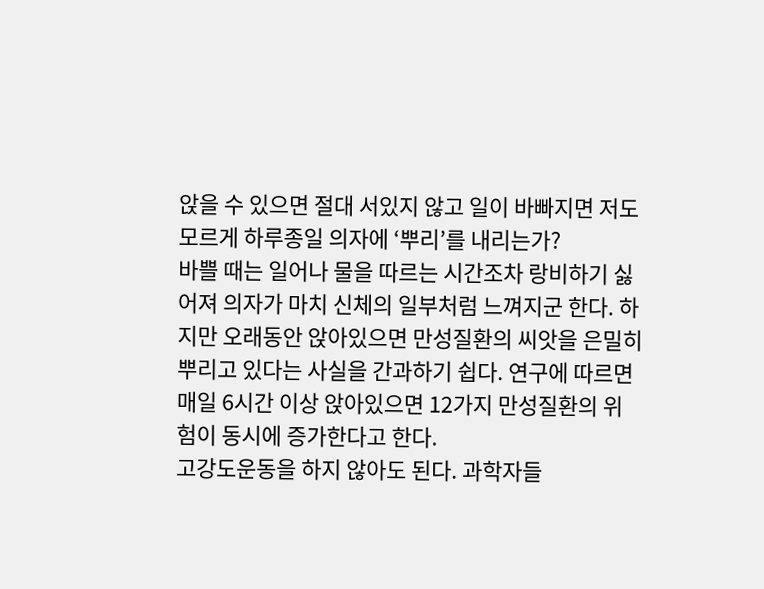앉을 수 있으면 절대 서있지 않고 일이 바빠지면 저도 모르게 하루종일 의자에 ‘뿌리’를 내리는가?
바쁠 때는 일어나 물을 따르는 시간조차 랑비하기 싫어져 의자가 마치 신체의 일부처럼 느껴지군 한다. 하지만 오래동안 앉아있으면 만성질환의 씨앗을 은밀히 뿌리고 있다는 사실을 간과하기 쉽다. 연구에 따르면 매일 6시간 이상 앉아있으면 12가지 만성질환의 위험이 동시에 증가한다고 한다.
고강도운동을 하지 않아도 된다. 과학자들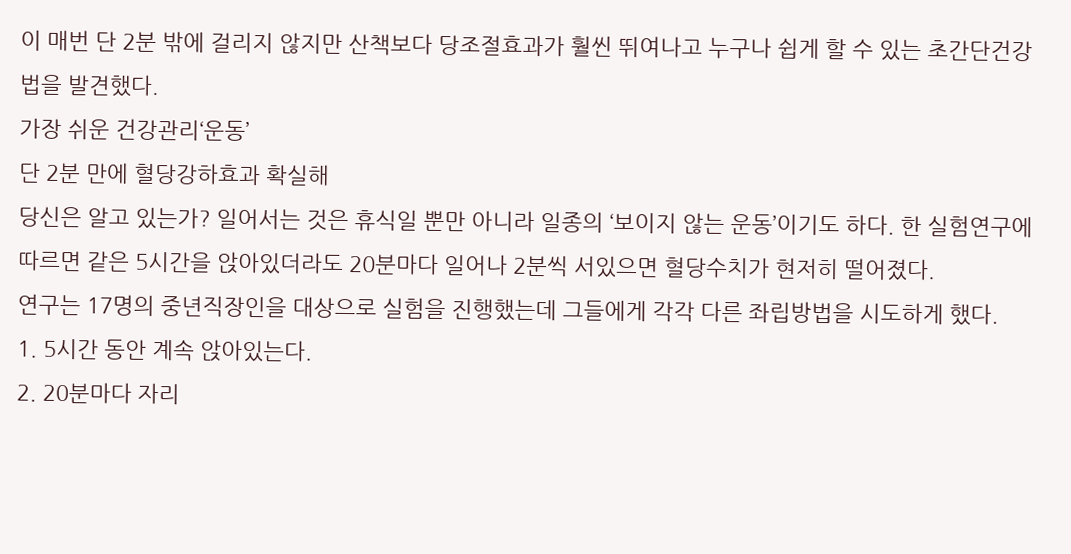이 매번 단 2분 밖에 걸리지 않지만 산책보다 당조절효과가 훨씬 뛰여나고 누구나 쉽게 할 수 있는 초간단건강법을 발견했다.
가장 쉬운 건강관리‘운동’
단 2분 만에 혈당강하효과 확실해
당신은 알고 있는가? 일어서는 것은 휴식일 뿐만 아니라 일종의 ‘보이지 않는 운동’이기도 하다. 한 실험연구에 따르면 같은 5시간을 앉아있더라도 20분마다 일어나 2분씩 서있으면 혈당수치가 현저히 떨어졌다.
연구는 17명의 중년직장인을 대상으로 실험을 진행했는데 그들에게 각각 다른 좌립방법을 시도하게 했다.
1. 5시간 동안 계속 앉아있는다.
2. 20분마다 자리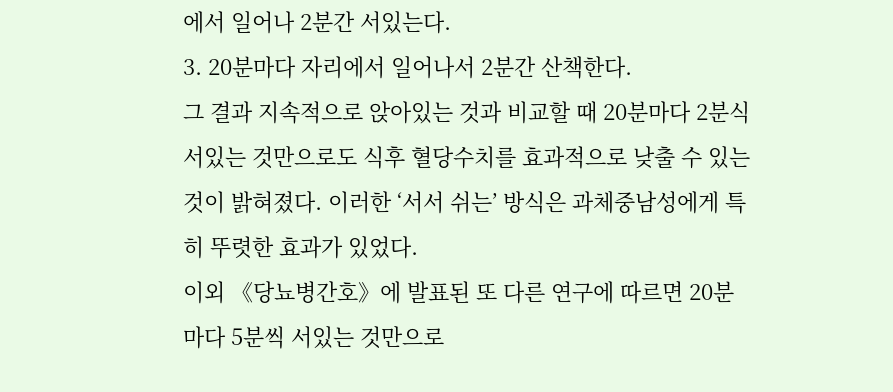에서 일어나 2분간 서있는다.
3. 20분마다 자리에서 일어나서 2분간 산책한다.
그 결과 지속적으로 앉아있는 것과 비교할 때 20분마다 2분식 서있는 것만으로도 식후 혈당수치를 효과적으로 낮출 수 있는 것이 밝혀졌다. 이러한 ‘서서 쉬는’ 방식은 과체중남성에게 특히 뚜렷한 효과가 있었다.
이외 《당뇨병간호》에 발표된 또 다른 연구에 따르면 20분마다 5분씩 서있는 것만으로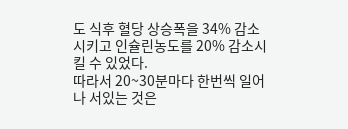도 식후 혈당 상승폭을 34% 감소시키고 인슐린농도를 20% 감소시킬 수 있었다.
따라서 20~30분마다 한번씩 일어나 서있는 것은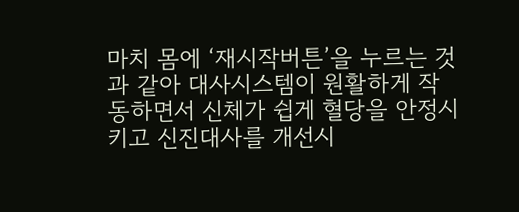마치 몸에 ‘재시작버튼’을 누르는 것과 같아 대사시스템이 원활하게 작동하면서 신체가 쉽게 혈당을 안정시키고 신진대사를 개선시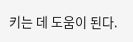키는 데 도움이 된다.